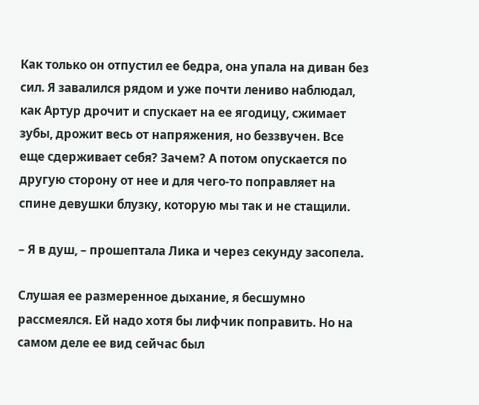Как только он отпустил ее бедра, она упала на диван без сил. Я завалился рядом и уже почти лениво наблюдал, как Артур дрочит и спускает на ее ягодицу, сжимает зубы, дрожит весь от напряжения, но беззвучен. Все еще сдерживает себя? Зачем? А потом опускается по другую сторону от нее и для чего-то поправляет на спине девушки блузку, которую мы так и не стащили.

– Я в душ, – прошептала Лика и через секунду засопела.

Слушая ее размеренное дыхание, я бесшумно рассмеялся. Ей надо хотя бы лифчик поправить. Но на самом деле ее вид сейчас был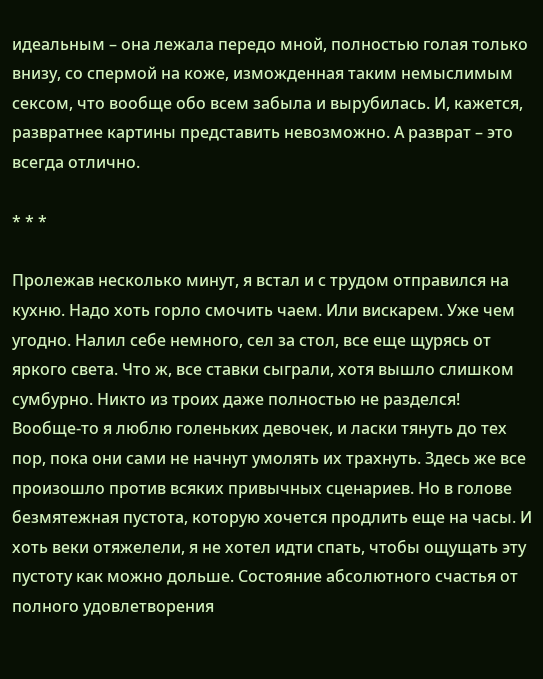идеальным – она лежала передо мной, полностью голая только внизу, со спермой на коже, изможденная таким немыслимым сексом, что вообще обо всем забыла и вырубилась. И, кажется, развратнее картины представить невозможно. А разврат – это всегда отлично.

* * *

Пролежав несколько минут, я встал и с трудом отправился на кухню. Надо хоть горло смочить чаем. Или вискарем. Уже чем угодно. Налил себе немного, сел за стол, все еще щурясь от яркого света. Что ж, все ставки сыграли, хотя вышло слишком сумбурно. Никто из троих даже полностью не разделся! Вообще-то я люблю голеньких девочек, и ласки тянуть до тех пор, пока они сами не начнут умолять их трахнуть. Здесь же все произошло против всяких привычных сценариев. Но в голове безмятежная пустота, которую хочется продлить еще на часы. И хоть веки отяжелели, я не хотел идти спать, чтобы ощущать эту пустоту как можно дольше. Состояние абсолютного счастья от полного удовлетворения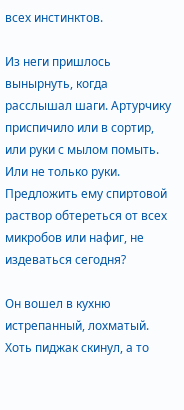всех инстинктов.

Из неги пришлось вынырнуть, когда расслышал шаги. Артурчику приспичило или в сортир, или руки с мылом помыть. Или не только руки. Предложить ему спиртовой раствор обтереться от всех микробов или нафиг, не издеваться сегодня?

Он вошел в кухню истрепанный, лохматый. Хоть пиджак скинул, а то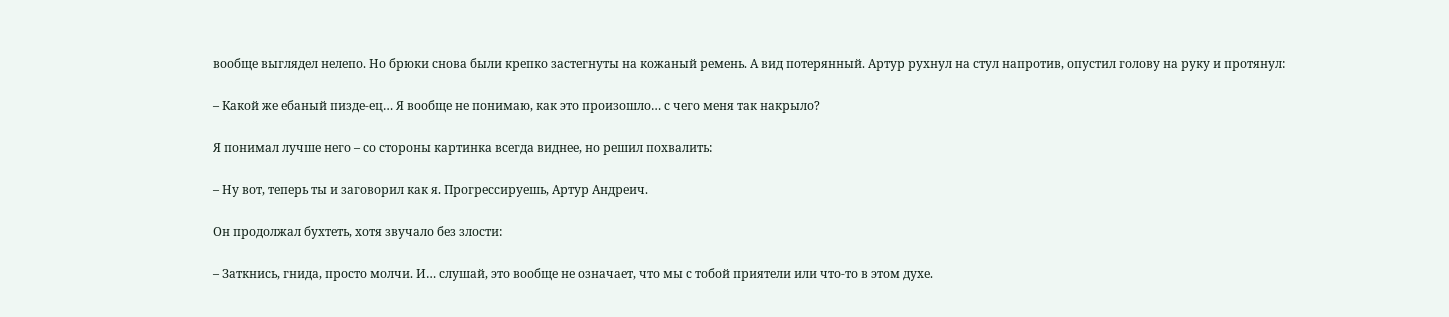вообще выглядел нелепо. Но брюки снова были крепко застегнуты на кожаный ремень. А вид потерянный. Артур рухнул на стул напротив, опустил голову на руку и протянул:

– Какой же ебаный пизде-ец… Я вообще не понимаю, как это произошло… с чего меня так накрыло?

Я понимал лучше него – со стороны картинка всегда виднее, но решил похвалить:

– Ну вот, теперь ты и заговорил как я. Прогрессируешь, Артур Андреич.

Он продолжал бухтеть, хотя звучало без злости:

– Заткнись, гнида, просто молчи. И… слушай, это вообще не означает, что мы с тобой приятели или что-то в этом духе.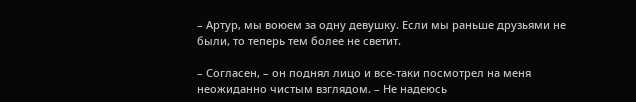– Артур, мы воюем за одну девушку. Если мы раньше друзьями не были, то теперь тем более не светит.

– Согласен, – он поднял лицо и все-таки посмотрел на меня неожиданно чистым взглядом. – Не надеюсь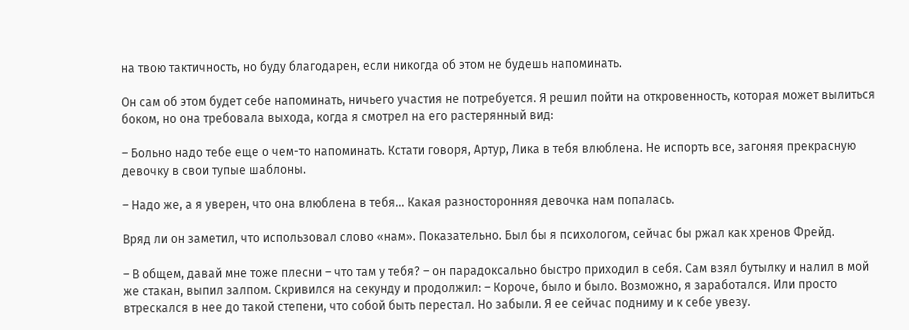на твою тактичность, но буду благодарен, если никогда об этом не будешь напоминать.

Он сам об этом будет себе напоминать, ничьего участия не потребуется. Я решил пойти на откровенность, которая может вылиться боком, но она требовала выхода, когда я смотрел на его растерянный вид:

– Больно надо тебе еще о чем-то напоминать. Кстати говоря, Артур, Лика в тебя влюблена. Не испорть все, загоняя прекрасную девочку в свои тупые шаблоны.

– Надо же, а я уверен, что она влюблена в тебя… Какая разносторонняя девочка нам попалась.

Вряд ли он заметил, что использовал слово «нам». Показательно. Был бы я психологом, сейчас бы ржал как хренов Фрейд.

– В общем, давай мне тоже плесни – что там у тебя? – он парадоксально быстро приходил в себя. Сам взял бутылку и налил в мой же стакан, выпил залпом. Скривился на секунду и продолжил: – Короче, было и было. Возможно, я заработался. Или просто втрескался в нее до такой степени, что собой быть перестал. Но забыли. Я ее сейчас подниму и к себе увезу.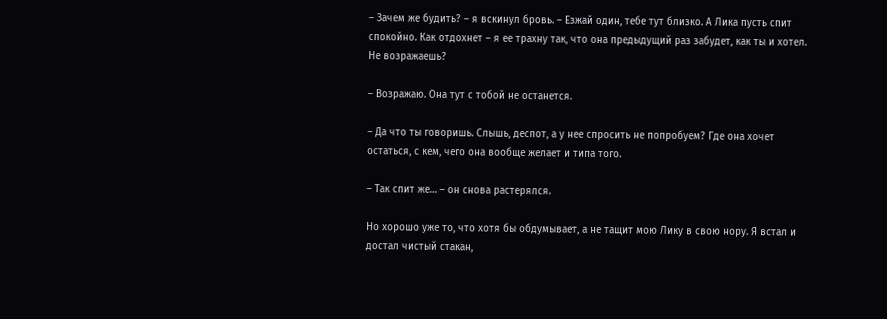– Зачем же будить? – я вскинул бровь. – Езжай один, тебе тут близко. А Лика пусть спит спокойно. Как отдохнет – я ее трахну так, что она предыдущий раз забудет, как ты и хотел. Не возражаешь?

– Возражаю. Она тут с тобой не останется.

– Да что ты говоришь. Слышь, деспот, а у нее спросить не попробуем? Где она хочет остаться, с кем, чего она вообще желает и типа того.

– Так спит же… – он снова растерялся.

Но хорошо уже то, что хотя бы обдумывает, а не тащит мою Лику в свою нору. Я встал и достал чистый стакан,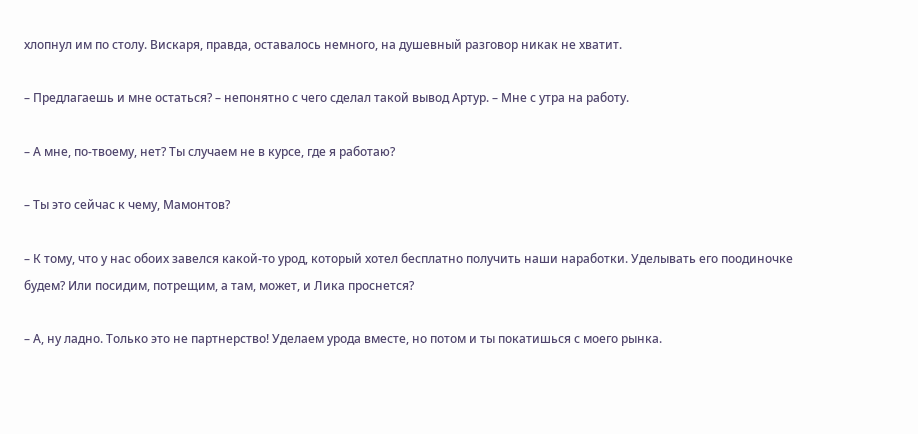хлопнул им по столу. Вискаря, правда, оставалось немного, на душевный разговор никак не хватит.

– Предлагаешь и мне остаться? – непонятно с чего сделал такой вывод Артур. – Мне с утра на работу.

– А мне, по-твоему, нет? Ты случаем не в курсе, где я работаю?

– Ты это сейчас к чему, Мамонтов?

– К тому, что у нас обоих завелся какой-то урод, который хотел бесплатно получить наши наработки. Уделывать его поодиночке будем? Или посидим, потрещим, а там, может, и Лика проснется?

– А, ну ладно. Только это не партнерство! Уделаем урода вместе, но потом и ты покатишься с моего рынка.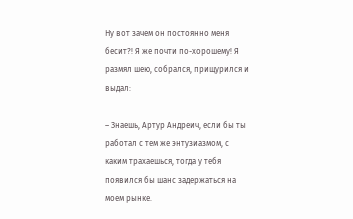Ну вот зачем он постоянно меня бесит?! Я же почти по-хорошему! Я размял шею, собрался, прищурился и выдал:

– Знаешь, Артур Андреич, если бы ты работал с тем же энтузиазмом, с каким трахаешься, тогда у тебя появился бы шанс задержаться на моем рынке.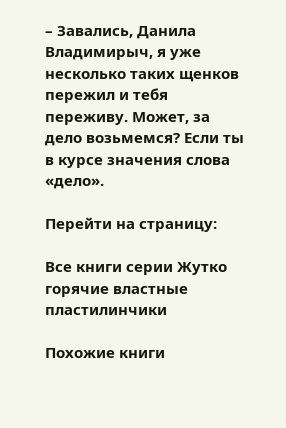– Завались, Данила Владимирыч, я уже несколько таких щенков пережил и тебя переживу. Может, за дело возьмемся? Если ты в курсе значения слова «дело».

Перейти на страницу:

Все книги серии Жутко горячие властные пластилинчики

Похожие книги